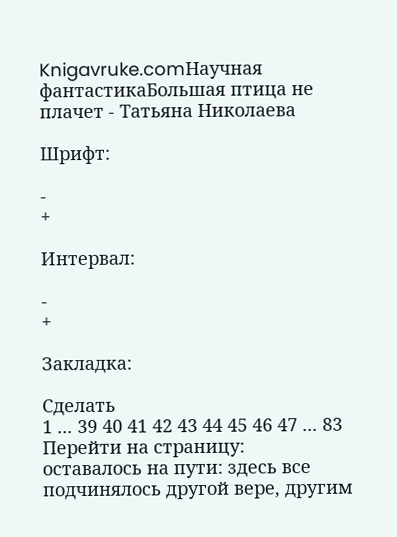Knigavruke.comНаучная фантастикаБольшая птица не плачет - Татьяна Николаева

Шрифт:

-
+

Интервал:

-
+

Закладка:

Сделать
1 ... 39 40 41 42 43 44 45 46 47 ... 83
Перейти на страницу:
оставалось на пути: здесь все подчинялось другой вере, другим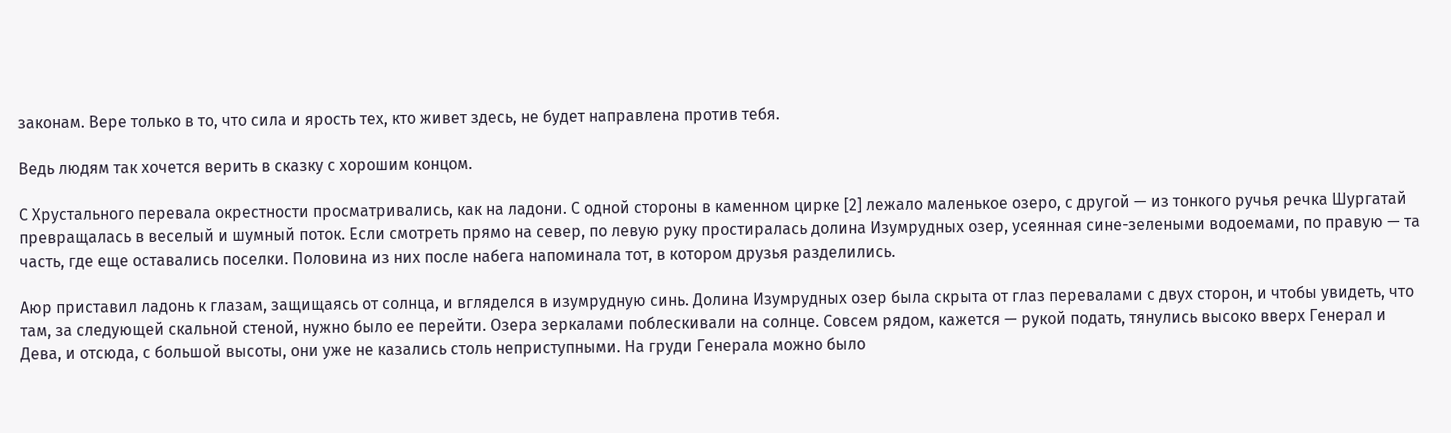законам. Вере только в то, что сила и ярость тех, кто живет здесь, не будет направлена против тебя.

Ведь людям так хочется верить в сказку с хорошим концом.

С Хрустального перевала окрестности просматривались, как на ладони. С одной стороны в каменном цирке [2] лежало маленькое озеро, с другой — из тонкого ручья речка Шургатай превращалась в веселый и шумный поток. Если смотреть прямо на север, по левую руку простиралась долина Изумрудных озер, усеянная сине-зелеными водоемами, по правую — та часть, где еще оставались поселки. Половина из них после набега напоминала тот, в котором друзья разделились.

Аюр приставил ладонь к глазам, защищаясь от солнца, и вгляделся в изумрудную синь. Долина Изумрудных озер была скрыта от глаз перевалами с двух сторон, и чтобы увидеть, что там, за следующей скальной стеной, нужно было ее перейти. Озера зеркалами поблескивали на солнце. Совсем рядом, кажется — рукой подать, тянулись высоко вверх Генерал и Дева, и отсюда, с большой высоты, они уже не казались столь неприступными. На груди Генерала можно было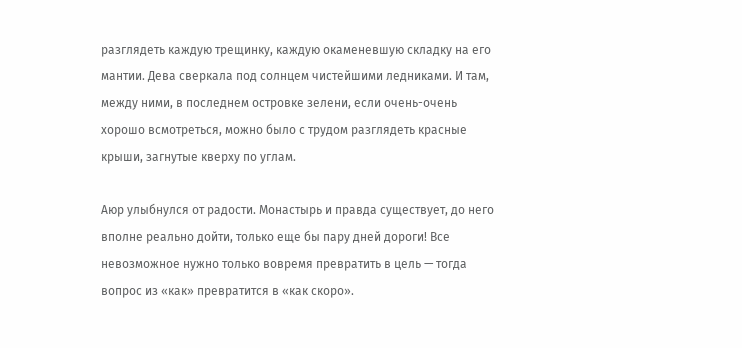разглядеть каждую трещинку, каждую окаменевшую складку на его мантии. Дева сверкала под солнцем чистейшими ледниками. И там, между ними, в последнем островке зелени, если очень-очень хорошо всмотреться, можно было с трудом разглядеть красные крыши, загнутые кверху по углам.

Аюр улыбнулся от радости. Монастырь и правда существует, до него вполне реально дойти, только еще бы пару дней дороги! Все невозможное нужно только вовремя превратить в цель — тогда вопрос из «как» превратится в «как скоро».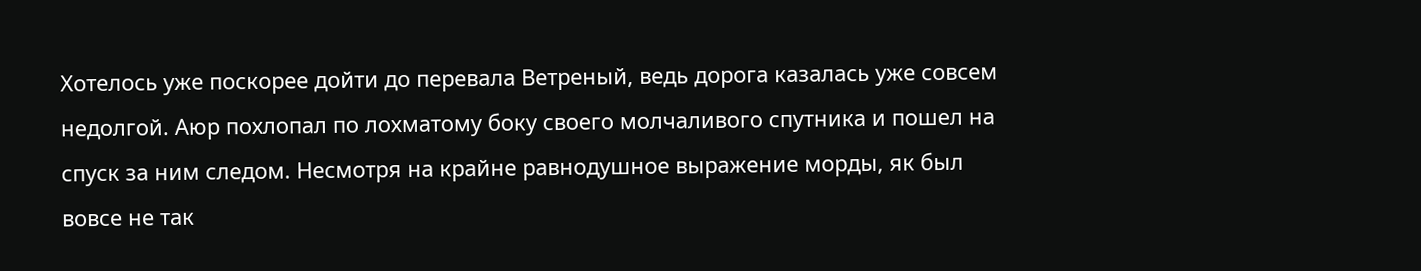Хотелось уже поскорее дойти до перевала Ветреный, ведь дорога казалась уже совсем недолгой. Аюр похлопал по лохматому боку своего молчаливого спутника и пошел на спуск за ним следом. Несмотря на крайне равнодушное выражение морды, як был вовсе не так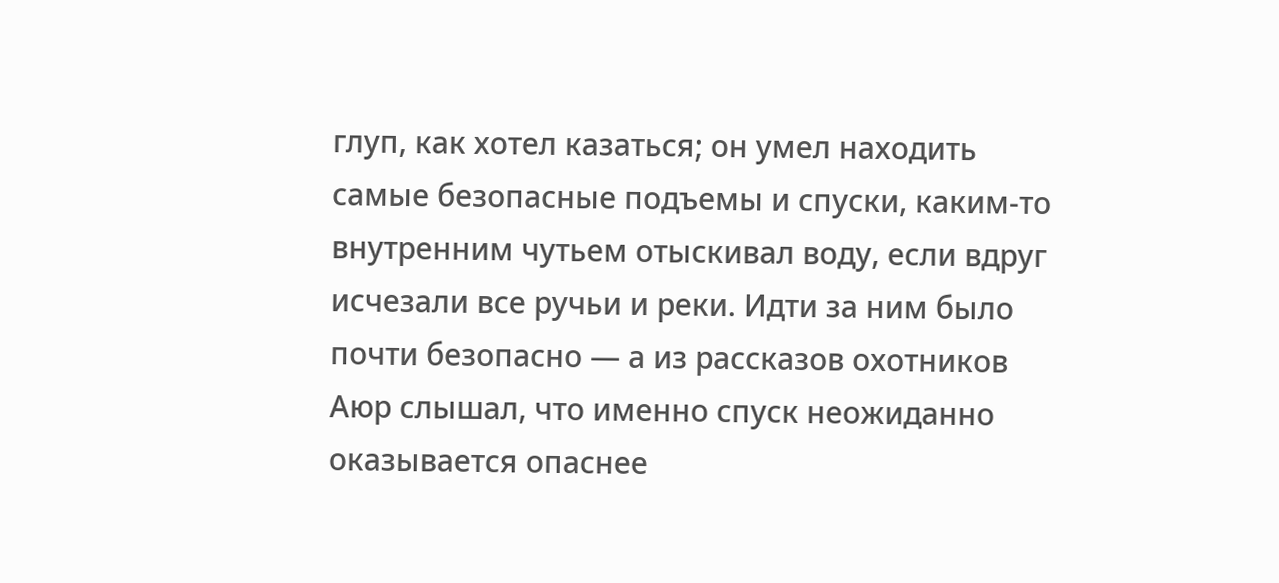глуп, как хотел казаться; он умел находить самые безопасные подъемы и спуски, каким-то внутренним чутьем отыскивал воду, если вдруг исчезали все ручьи и реки. Идти за ним было почти безопасно — а из рассказов охотников Аюр слышал, что именно спуск неожиданно оказывается опаснее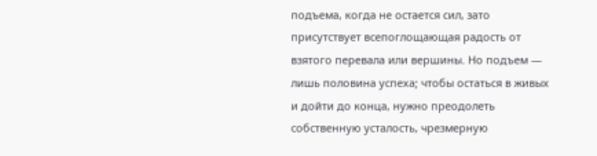подъема, когда не остается сил, зато присутствует всепоглощающая радость от взятого перевала или вершины. Но подъем — лишь половина успеха; чтобы остаться в живых и дойти до конца, нужно преодолеть собственную усталость, чрезмерную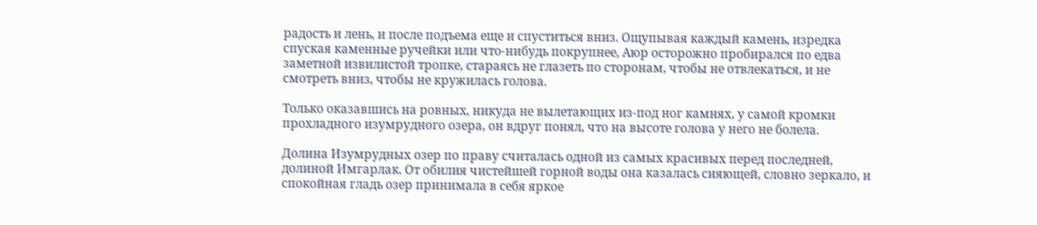радость и лень, и после подъема еще и спуститься вниз. Ощупывая каждый камень, изредка спуская каменные ручейки или что-нибудь покрупнее, Аюр осторожно пробирался по едва заметной извилистой тропке, стараясь не глазеть по сторонам, чтобы не отвлекаться, и не смотреть вниз, чтобы не кружилась голова.

Только оказавшись на ровных, никуда не вылетающих из-под ног камнях, у самой кромки прохладного изумрудного озера, он вдруг понял, что на высоте голова у него не болела.

Долина Изумрудных озер по праву считалась одной из самых красивых перед последней, долиной Имгарлак. От обилия чистейшей горной воды она казалась сияющей, словно зеркало, и спокойная гладь озер принимала в себя яркое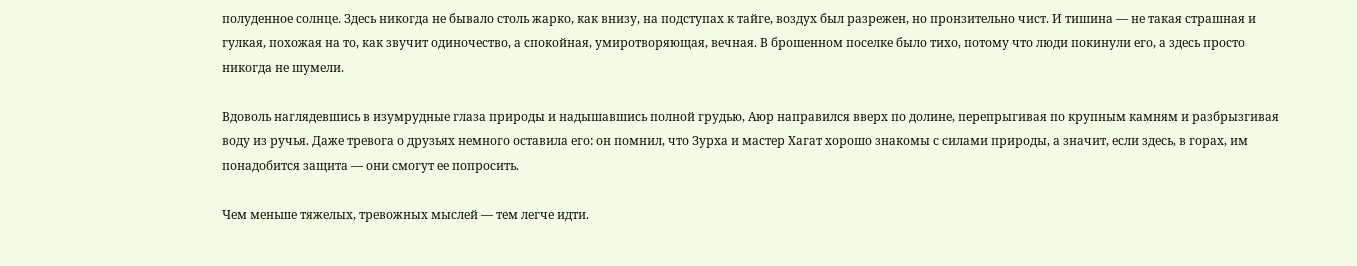полуденное солнце. Здесь никогда не бывало столь жарко, как внизу, на подступах к тайге, воздух был разрежен, но пронзительно чист. И тишина — не такая страшная и гулкая, похожая на то, как звучит одиночество, а спокойная, умиротворяющая, вечная. В брошенном поселке было тихо, потому что люди покинули его, а здесь просто никогда не шумели.

Вдоволь наглядевшись в изумрудные глаза природы и надышавшись полной грудью, Аюр направился вверх по долине, перепрыгивая по крупным камням и разбрызгивая воду из ручья. Даже тревога о друзьях немного оставила его: он помнил, что Зурха и мастер Хагат хорошо знакомы с силами природы, а значит, если здесь, в горах, им понадобится защита — они смогут ее попросить.

Чем меньше тяжелых, тревожных мыслей — тем легче идти.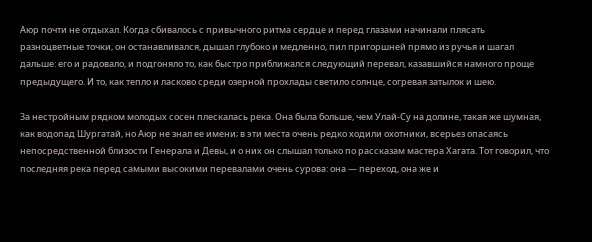Аюр почти не отдыхал. Когда сбивалось с привычного ритма сердце и перед глазами начинали плясать разноцветные точки, он останавливался, дышал глубоко и медленно, пил пригоршней прямо из ручья и шагал дальше: его и радовало, и подгоняло то, как быстро приближался следующий перевал, казавшийся намного проще предыдущего. И то, как тепло и ласково среди озерной прохлады светило солнце, согревая затылок и шею.

За нестройным рядком молодых сосен плескалась река. Она была больше, чем Улай-Су на долине, такая же шумная, как водопад Шургатай, но Аюр не знал ее имени; в эти места очень редко ходили охотники, всерьез опасаясь непосредственной близости Генерала и Девы, и о них он слышал только по рассказам мастера Хагата. Тот говорил, что последняя река перед самыми высокими перевалами очень сурова: она — переход, она же и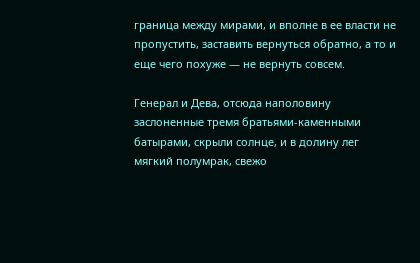граница между мирами, и вполне в ее власти не пропустить, заставить вернуться обратно, а то и еще чего похуже — не вернуть совсем.

Генерал и Дева, отсюда наполовину заслоненные тремя братьями-каменными батырами, скрыли солнце, и в долину лег мягкий полумрак, свежо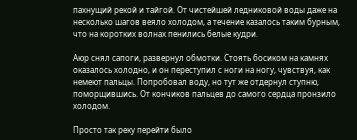пахнущий рекой и тайгой. От чистейшей ледниковой воды даже на несколько шагов веяло холодом, а течение казалось таким бурным, что на коротких волнах пенились белые кудри.

Аюр снял сапоги, развернул обмотки. Стоять босиком на камнях оказалось холодно, и он переступил с ноги на ногу, чувствуя, как немеют пальцы. Попробовал воду, но тут же отдернул ступню, поморщившись. От кончиков пальцев до самого сердца пронзило холодом.

Просто так реку перейти было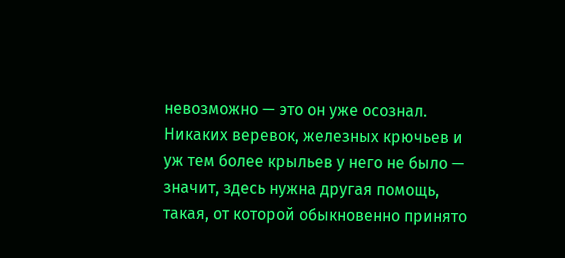невозможно — это он уже осознал. Никаких веревок, железных крючьев и уж тем более крыльев у него не было — значит, здесь нужна другая помощь, такая, от которой обыкновенно принято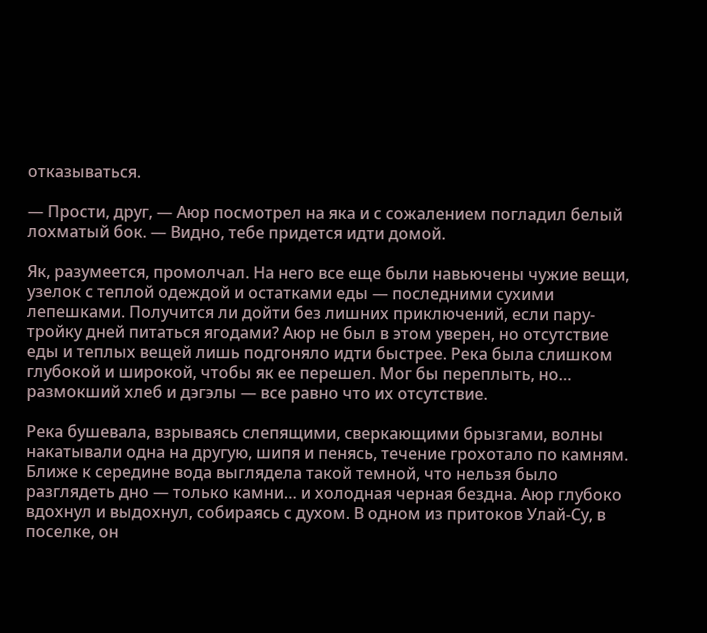отказываться.

— Прости, друг, — Аюр посмотрел на яка и с сожалением погладил белый лохматый бок. — Видно, тебе придется идти домой.

Як, разумеется, промолчал. На него все еще были навьючены чужие вещи, узелок с теплой одеждой и остатками еды — последними сухими лепешками. Получится ли дойти без лишних приключений, если пару-тройку дней питаться ягодами? Аюр не был в этом уверен, но отсутствие еды и теплых вещей лишь подгоняло идти быстрее. Река была слишком глубокой и широкой, чтобы як ее перешел. Мог бы переплыть, но… размокший хлеб и дэгэлы — все равно что их отсутствие.

Река бушевала, взрываясь слепящими, сверкающими брызгами, волны накатывали одна на другую, шипя и пенясь, течение грохотало по камням. Ближе к середине вода выглядела такой темной, что нельзя было разглядеть дно — только камни… и холодная черная бездна. Аюр глубоко вдохнул и выдохнул, собираясь с духом. В одном из притоков Улай-Су, в поселке, он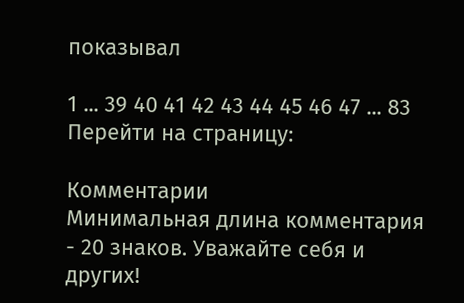показывал

1 ... 39 40 41 42 43 44 45 46 47 ... 83
Перейти на страницу:

Комментарии
Минимальная длина комментария - 20 знаков. Уважайте себя и других!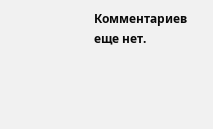Комментариев еще нет.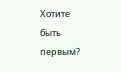Хотите быть первым?